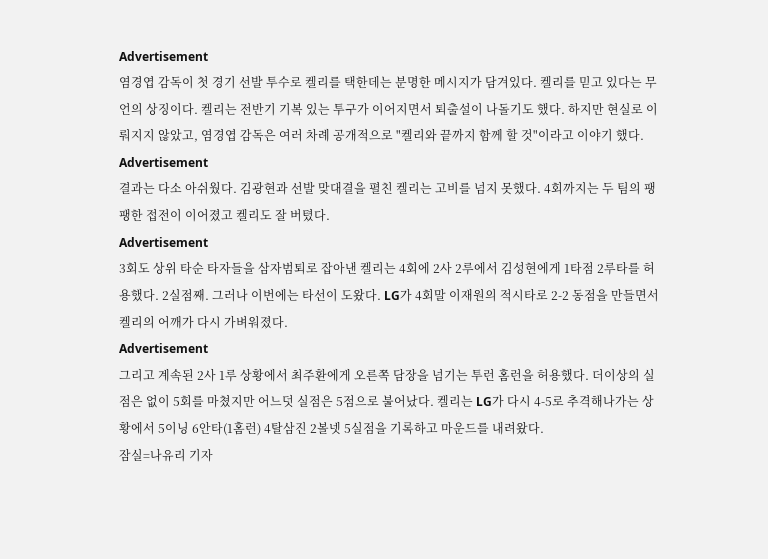Advertisement
염경엽 감독이 첫 경기 선발 투수로 켈리를 택한데는 분명한 메시지가 담겨있다. 켈리를 믿고 있다는 무언의 상징이다. 켈리는 전반기 기복 있는 투구가 이어지면서 퇴출설이 나돌기도 했다. 하지만 현실로 이뤄지지 않았고, 염경엽 감독은 여러 차례 공개적으로 "켈리와 끝까지 함께 할 것"이라고 이야기 했다.
Advertisement
결과는 다소 아쉬웠다. 김광현과 선발 맞대결을 펼친 켈리는 고비를 넘지 못했다. 4회까지는 두 팀의 팽팽한 접전이 이어졌고 켈리도 잘 버텼다.
Advertisement
3회도 상위 타순 타자들을 삼자범퇴로 잡아낸 켈리는 4회에 2사 2루에서 김성현에게 1타점 2루타를 허용했다. 2실점째. 그러나 이번에는 타선이 도왔다. LG가 4회말 이재원의 적시타로 2-2 동점을 만들면서 켈리의 어깨가 다시 가벼워졌다.
Advertisement
그리고 계속된 2사 1루 상황에서 최주환에게 오른쪽 담장을 넘기는 투런 홈런을 허용했다. 더이상의 실점은 없이 5회를 마쳤지만 어느덧 실점은 5점으로 불어났다. 켈리는 LG가 다시 4-5로 추격해나가는 상황에서 5이닝 6안타(1홈런) 4탈삼진 2볼넷 5실점을 기록하고 마운드를 내려왔다.
잠실=나유리 기자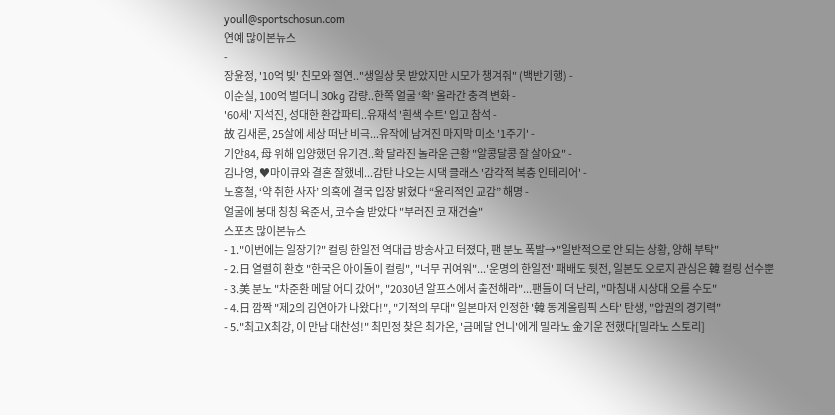youll@sportschosun.com
연예 많이본뉴스
-
장윤정, '10억 빚' 친모와 절연.."생일상 못 받았지만 시모가 챙겨줘" (백반기행) -
이순실, 100억 벌더니 30kg 감량..한쪽 얼굴 ‘확’ 올라간 충격 변화 -
'60세' 지석진, 성대한 환갑파티..유재석 '흰색 수트' 입고 참석 -
故 김새론, 25살에 세상 떠난 비극...유작에 남겨진 마지막 미소 '1주기' -
기안84, 母 위해 입양했던 유기견..확 달라진 놀라운 근황 "알콩달콩 잘 살아요" -
김나영, ♥마이큐와 결혼 잘했네...감탄 나오는 시댁 클래스 '감각적 복층 인테리어' -
노홍철, ‘약 취한 사자’ 의혹에 결국 입장 밝혔다 “윤리적인 교감” 해명 -
얼굴에 붕대 칭칭 육준서, 코수술 받았다 "부러진 코 재건술"
스포츠 많이본뉴스
- 1."이번에는 일장기?" 컬링 한일전 역대급 방송사고 터졌다, 팬 분노 폭발→"일반적으로 안 되는 상황, 양해 부탁"
- 2.日 열렬히 환호 "한국은 아이돌이 컬링", "너무 귀여워"...'운명의 한일전' 패배도 뒷전, 일본도 오로지 관심은 韓 컬링 선수뿐
- 3.美 분노 "차준환 메달 어디 갔어", "2030년 알프스에서 출전해라"...팬들이 더 난리, "마침내 시상대 오를 수도"
- 4.日 깜짝 "제2의 김연아가 나왔다!", "기적의 무대" 일본마저 인정한 '韓 동계올림픽 스타' 탄생, "압권의 경기력"
- 5."최고X최강, 이 만남 대찬성!" 최민정 찾은 최가온, '금메달 언니'에게 밀라노 金기운 전했다[밀라노 스토리]